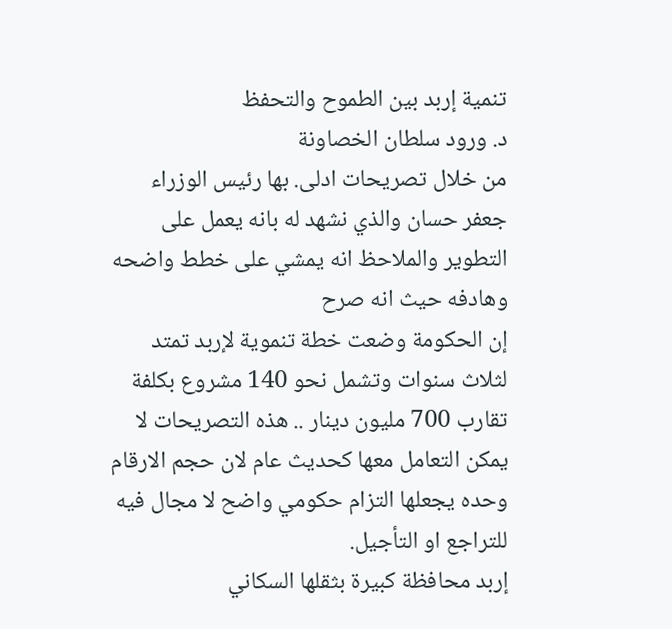تنمية إربد بين الطموح والتحفظ
د. ورود سلطان الخصاونة
من خلال تصريحات ادلى. بها رئيس الوزراء جعفر حسان والذي نشهد له بانه يعمل على التطوير والملاحظ انه يمشي على خطط واضحه وهادفه حيث انه صرح
إن الحكومة وضعت خطة تنموية لإربد تمتد لثلاث سنوات وتشمل نحو 140 مشروع بكلفة تقارب 700 مليون دينار .. هذه التصريحات لا يمكن التعامل معها كحديث عام لان حجم الارقام وحده يجعلها التزام حكومي واضح لا مجال فيه للتراجع او التأجيل.
إربد محافظة كبيرة بثقلها السكاني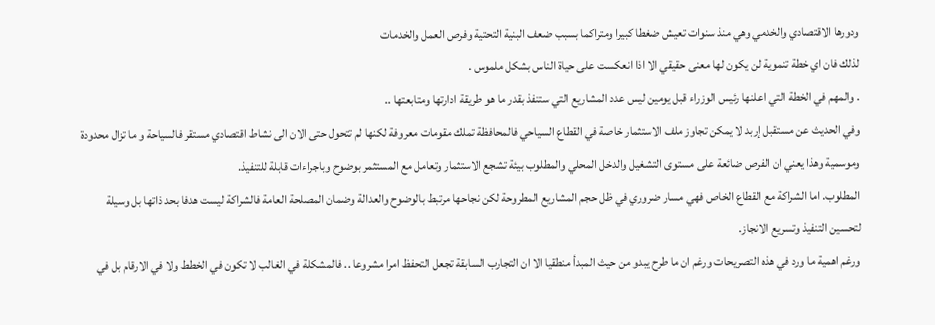ودورها الاقتصادي والخدمي وهي منذ سنوات تعيش ضغطا كبيرا ومتراكما بسبب ضعف البنية التحتية وفرص العمل والخدمات
لذلك فان اي خطة تنموية لن يكون لها معنى حقيقي الا اذا انعكست على حياة الناس بشكل ملموس .
. والمهم في الخطة التي اعلنها رئيس الوزراء قبل يومين ليس عدد المشاريع التي ستنفذ بقدر ما هو طريقة ادارتها ومتابعتها ..
وفي الحديث عن مستقبل إربد لا يمكن تجاوز ملف الاستثمار خاصة في القطاع السياحي فالمحافظة تملك مقومات معروفة لكنها لم تتحول حتى الان الى نشاط اقتصادي مستقر فالسياحة و ما تزال محدودة وموسمية وهذا يعني ان الفرص ضائعة على مستوى التشغيل والدخل المحلي والمطلوب بيئة تشجع الاستثمار وتعامل مع المستثمر بوضوح وباجراءات قابلة للتنفيذ.
المطلوب. اما الشراكة مع القطاع الخاص فهي مسار ضروري في ظل حجم المشاريع المطروحة لكن نجاحها مرتبط بالوضوح والعدالة وضمان المصلحة العامة فالشراكة ليست هدفا بحد ذاتها بل وسيلة لتحسين التنفيذ وتسريع الانجاز.
ورغم اهمية ما ورد في هذه التصريحات ورغم ان ما طرح يبدو من حيث المبدأ منطقيا الا ان التجارب السابقة تجعل التحفظ امرا مشروعا .. فالمشكلة في الغالب لا تكون في الخطط ولا في الارقام بل في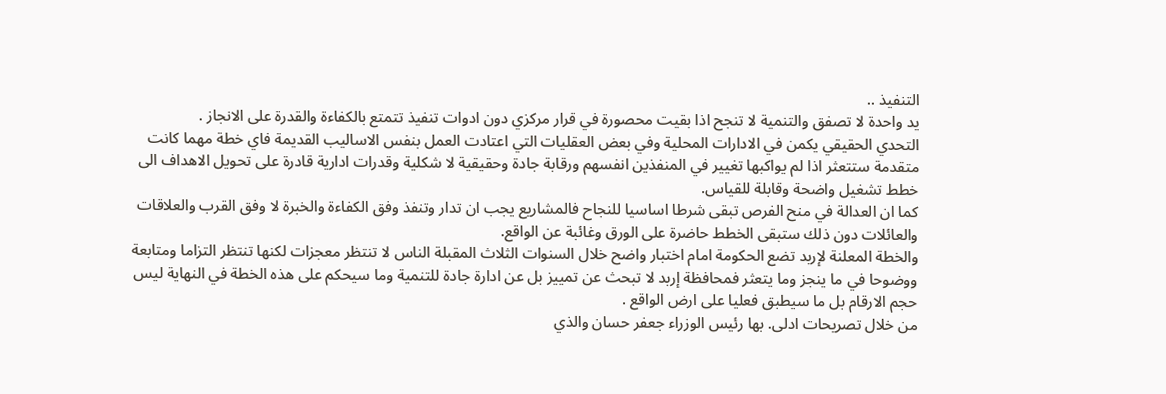التنفيذ ..
يد واحدة لا تصفق والتنمية لا تنجح اذا بقيت محصورة في قرار مركزي دون ادوات تنفيذ تتمتع بالكفاءة والقدرة على الانجاز .
التحدي الحقيقي يكمن في الادارات المحلية وفي بعض العقليات التي اعتادت العمل بنفس الاساليب القديمة فاي خطة مهما كانت متقدمة ستتعثر اذا لم يواكبها تغيير في المنفذين انفسهم ورقابة جادة وحقيقية لا شكلية وقدرات ادارية قادرة على تحويل الاهداف الى خطط تشغيل واضحة وقابلة للقياس.
كما ان العدالة في منح الفرص تبقى شرطا اساسيا للنجاح فالمشاريع يجب ان تدار وتنفذ وفق الكفاءة والخبرة لا وفق القرب والعلاقات والعائلات دون ذلك ستبقى الخطط حاضرة على الورق وغائبة عن الواقع.
والخطة المعلنة لإربد تضع الحكومة امام اختبار واضح خلال السنوات الثلاث المقبلة الناس لا تنتظر معجزات لكنها تنتظر التزاما ومتابعة ووضوحا في ما ينجز وما يتعثر فمحافظة إربد لا تبحث عن تمييز بل عن ادارة جادة للتنمية وما سيحكم على هذه الخطة في النهاية ليس حجم الارقام بل ما سيطبق فعليا على ارض الواقع .
من خلال تصريحات ادلى. بها رئيس الوزراء جعفر حسان والذي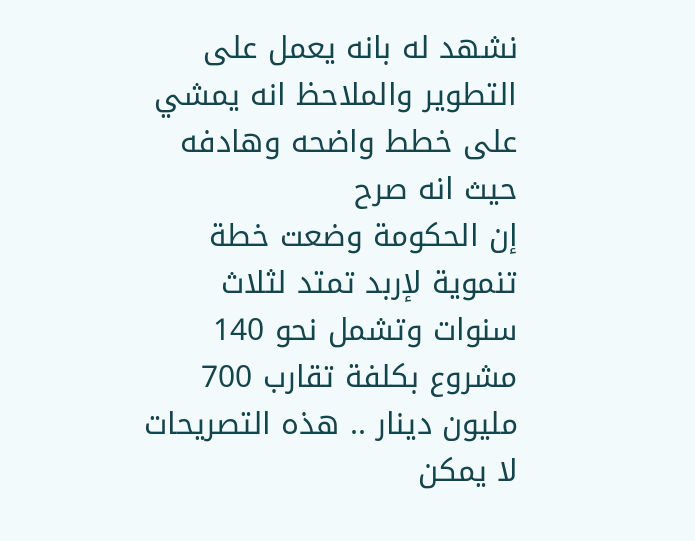نشهد له بانه يعمل على التطوير والملاحظ انه يمشي على خطط واضحه وهادفه حيث انه صرح
إن الحكومة وضعت خطة تنموية لإربد تمتد لثلاث سنوات وتشمل نحو 140 مشروع بكلفة تقارب 700 مليون دينار .. هذه التصريحات لا يمكن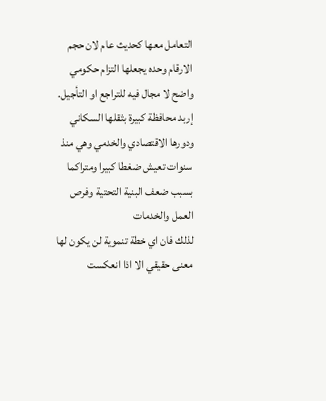التعامل معها كحديث عام لان حجم الارقام وحده يجعلها التزام حكومي واضح لا مجال فيه للتراجع او التأجيل.
إربد محافظة كبيرة بثقلها السكاني ودورها الاقتصادي والخدمي وهي منذ سنوات تعيش ضغطا كبيرا ومتراكما بسبب ضعف البنية التحتية وفرص العمل والخدمات
لذلك فان اي خطة تنموية لن يكون لها معنى حقيقي الا اذا انعكست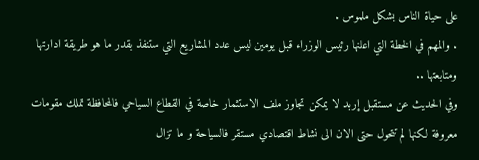على حياة الناس بشكل ملموس .
. والمهم في الخطة التي اعلنها رئيس الوزراء قبل يومين ليس عدد المشاريع التي ستنفذ بقدر ما هو طريقة ادارتها ومتابعتها ..
وفي الحديث عن مستقبل إربد لا يمكن تجاوز ملف الاستثمار خاصة في القطاع السياحي فالمحافظة تملك مقومات معروفة لكنها لم تتحول حتى الان الى نشاط اقتصادي مستقر فالسياحة و ما تزال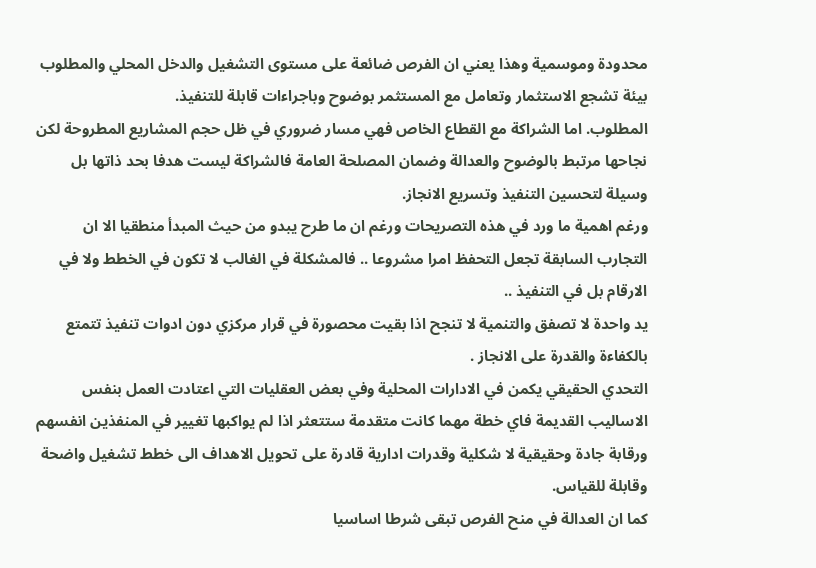محدودة وموسمية وهذا يعني ان الفرص ضائعة على مستوى التشغيل والدخل المحلي والمطلوب بيئة تشجع الاستثمار وتعامل مع المستثمر بوضوح وباجراءات قابلة للتنفيذ.
المطلوب. اما الشراكة مع القطاع الخاص فهي مسار ضروري في ظل حجم المشاريع المطروحة لكن نجاحها مرتبط بالوضوح والعدالة وضمان المصلحة العامة فالشراكة ليست هدفا بحد ذاتها بل وسيلة لتحسين التنفيذ وتسريع الانجاز.
ورغم اهمية ما ورد في هذه التصريحات ورغم ان ما طرح يبدو من حيث المبدأ منطقيا الا ان التجارب السابقة تجعل التحفظ امرا مشروعا .. فالمشكلة في الغالب لا تكون في الخطط ولا في الارقام بل في التنفيذ ..
يد واحدة لا تصفق والتنمية لا تنجح اذا بقيت محصورة في قرار مركزي دون ادوات تنفيذ تتمتع بالكفاءة والقدرة على الانجاز .
التحدي الحقيقي يكمن في الادارات المحلية وفي بعض العقليات التي اعتادت العمل بنفس الاساليب القديمة فاي خطة مهما كانت متقدمة ستتعثر اذا لم يواكبها تغيير في المنفذين انفسهم ورقابة جادة وحقيقية لا شكلية وقدرات ادارية قادرة على تحويل الاهداف الى خطط تشغيل واضحة وقابلة للقياس.
كما ان العدالة في منح الفرص تبقى شرطا اساسيا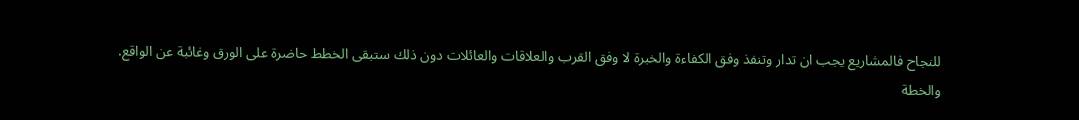للنجاح فالمشاريع يجب ان تدار وتنفذ وفق الكفاءة والخبرة لا وفق القرب والعلاقات والعائلات دون ذلك ستبقى الخطط حاضرة على الورق وغائبة عن الواقع.
والخطة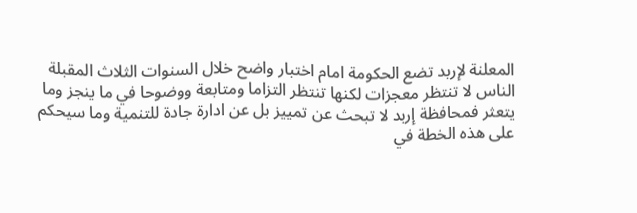المعلنة لإربد تضع الحكومة امام اختبار واضح خلال السنوات الثلاث المقبلة الناس لا تنتظر معجزات لكنها تنتظر التزاما ومتابعة ووضوحا في ما ينجز وما يتعثر فمحافظة إربد لا تبحث عن تمييز بل عن ادارة جادة للتنمية وما سيحكم على هذه الخطة في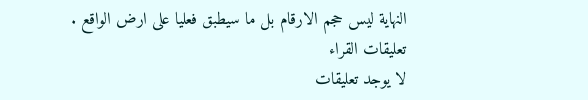النهاية ليس حجم الارقام بل ما سيطبق فعليا على ارض الواقع .
تعليقات القراء
لا يوجد تعليقات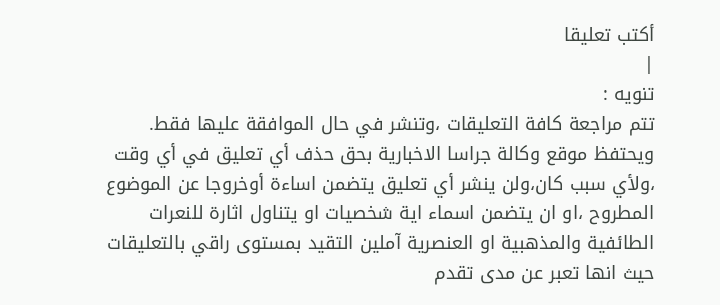أكتب تعليقا
|
تنويه :
تتم مراجعة كافة التعليقات ،وتنشر في حال الموافقة عليها فقط.
ويحتفظ موقع وكالة جراسا الاخبارية بحق حذف أي تعليق في أي وقت ،ولأي سبب كان،ولن ينشر أي تعليق يتضمن اساءة أوخروجا عن الموضوع المطروح ،او ان يتضمن اسماء اية شخصيات او يتناول اثارة للنعرات الطائفية والمذهبية او العنصرية آملين التقيد بمستوى راقي بالتعليقات حيث انها تعبر عن مدى تقدم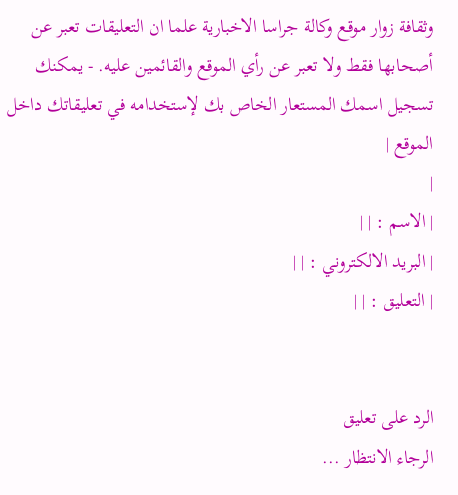وثقافة زوار موقع وكالة جراسا الاخبارية علما ان التعليقات تعبر عن أصحابها فقط ولا تعبر عن رأي الموقع والقائمين عليه. - يمكنك تسجيل اسمك المستعار الخاص بك لإستخدامه في تعليقاتك داخل الموقع |
|
| الاسم : | |
| البريد الالكتروني : | |
| التعليق : | |


الرد على تعليق
الرجاء الانتظار ...